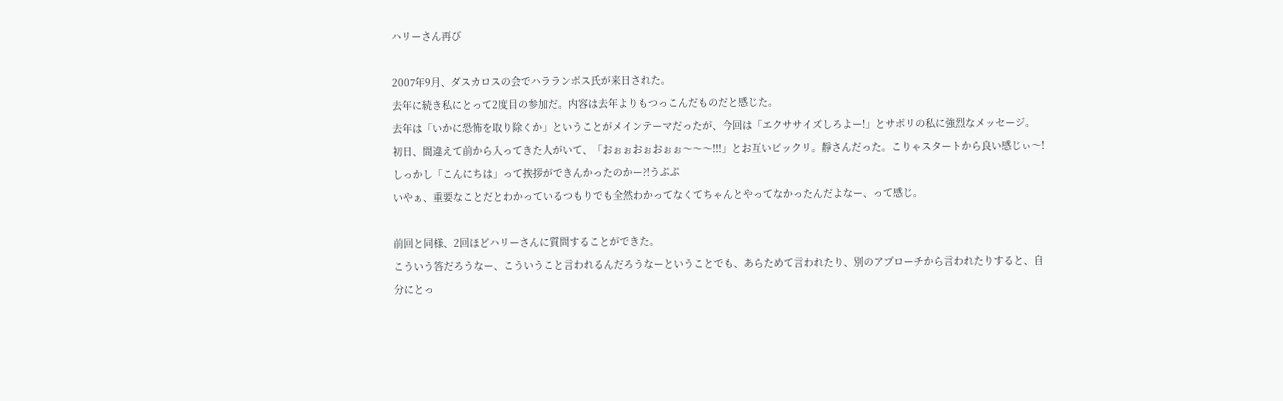ハリーさん再び

2007年9月、ダスカロスの会でハラランボス氏が来日された。
去年に続き私にとって2度目の参加だ。内容は去年よりもつっこんだものだと感じた。
去年は「いかに恐怖を取り除くか」ということがメインテーマだったが、今回は「エクササイズしろよー!」とサボリの私に強烈なメッセージ。
初日、間違えて前から入ってきた人がいて、「おぉぉおぉおぉぉ〜〜〜!!!」とお互いビックリ。靜さんだった。こりゃスタートから良い感じぃ〜! しっかし「こんにちは」って挨拶ができんかったのかー?!うぷぷ
いやぁ、重要なことだとわかっているつもりでも全然わかってなくてちゃんとやってなかったんだよなー、って感じ。

前回と同様、2回ほどハリーさんに質問することができた。
こういう答だろうなー、こういうこと言われるんだろうなーということでも、あらためて言われたり、別のアプローチから言われたりすると、自分にとっ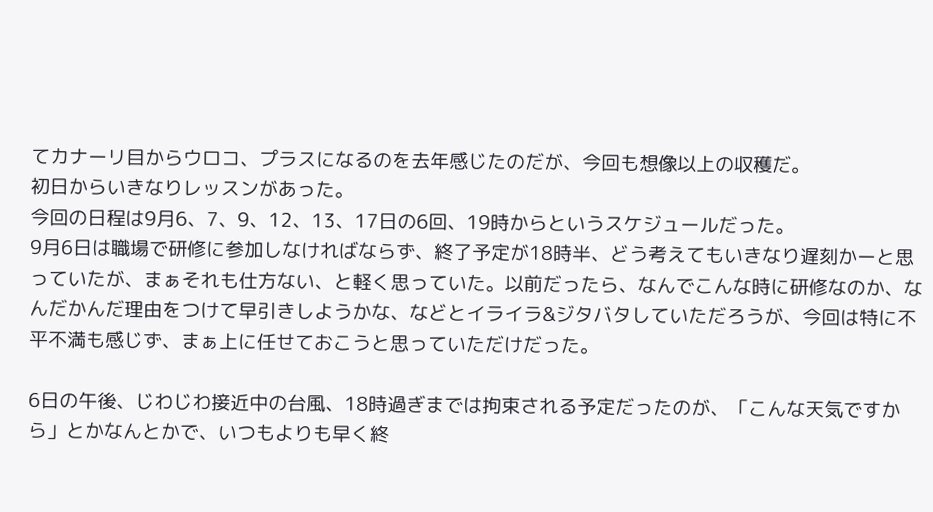てカナーリ目からウロコ、プラスになるのを去年感じたのだが、今回も想像以上の収穫だ。
初日からいきなりレッスンがあった。
今回の日程は9月6、7、9、12、13、17日の6回、19時からというスケジュールだった。
9月6日は職場で研修に参加しなければならず、終了予定が18時半、どう考えてもいきなり遅刻かーと思っていたが、まぁそれも仕方ない、と軽く思っていた。以前だったら、なんでこんな時に研修なのか、なんだかんだ理由をつけて早引きしようかな、などとイライラ&ジタバタしていただろうが、今回は特に不平不満も感じず、まぁ上に任せておこうと思っていただけだった。

6日の午後、じわじわ接近中の台風、18時過ぎまでは拘束される予定だったのが、「こんな天気ですから」とかなんとかで、いつもよりも早く終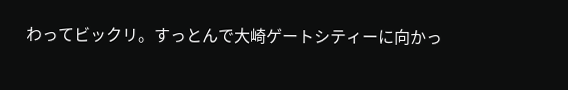わってビックリ。すっとんで大崎ゲートシティーに向かっ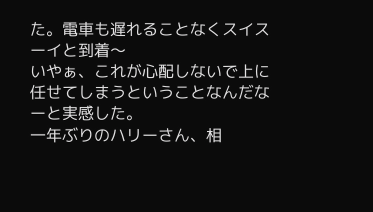た。電車も遅れることなくスイスーイと到着〜
いやぁ、これが心配しないで上に任せてしまうということなんだなーと実感した。
一年ぶりのハリーさん、相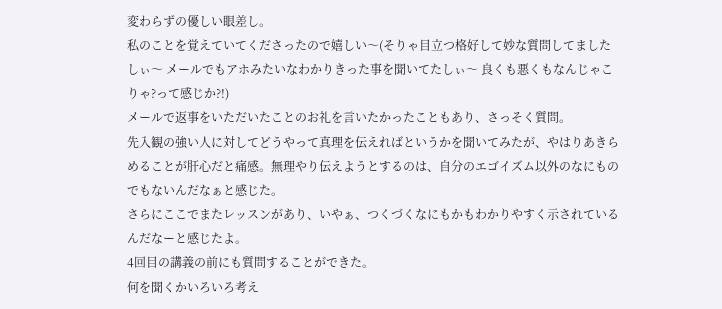変わらずの優しい眼差し。
私のことを覚えていてくださったので嬉しい〜(そりゃ目立つ格好して妙な質問してましたしぃ〜 メールでもアホみたいなわかりきった事を聞いてたしぃ〜 良くも悪くもなんじゃこりゃ?って感じか?!)
メールで返事をいただいたことのお礼を言いたかったこともあり、さっそく質問。
先入観の強い人に対してどうやって真理を伝えればというかを聞いてみたが、やはりあきらめることが肝心だと痛感。無理やり伝えようとするのは、自分のエゴイズム以外のなにものでもないんだなぁと感じた。
さらにここでまたレッスンがあり、いやぁ、つくづくなにもかもわかりやすく示されているんだなーと感じたよ。
4回目の講義の前にも質問することができた。
何を聞くかいろいろ考え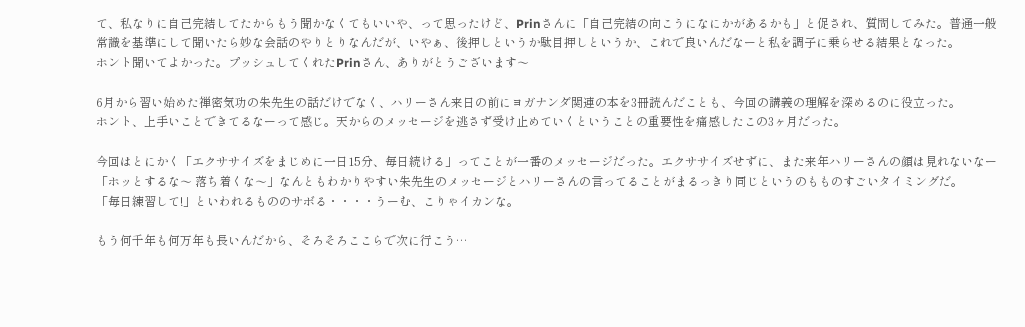て、私なりに自己完結してたからもう聞かなくてもいいや、って思ったけど、Prinさんに「自己完結の向こうになにかがあるかも」と促され、質問してみた。普通一般常識を基準にして聞いたら妙な会話のやりとりなんだが、いやぁ、後押しというか駄目押しというか、これで良いんだなーと私を調子に乗らせる結果となった。
ホント聞いてよかった。プッシュしてくれたPrinさん、ありがとうございます〜

6月から習い始めた禅密気功の朱先生の話だけでなく、ハリーさん来日の前にヨガナンダ関連の本を3冊読んだことも、今回の講義の理解を深めるのに役立った。
ホント、上手いことできてるなーって感じ。天からのメッセージを逃さず受け止めていくということの重要性を痛感したこの3ヶ月だった。

今回はとにかく「エクササイズをまじめに一日15分、毎日続ける」ってことが一番のメッセージだった。エクササイズせずに、また来年ハリーさんの顔は見れないなー
「ホッとするな〜 落ち着くな〜」なんともわかりやすい朱先生のメッセージとハリーさんの言ってることがまるっきり同じというのもものすごいタイミングだ。
「毎日練習して!」といわれるもののサボる・・・・うーむ、こりゃイカンな。

もう何千年も何万年も長いんだから、そろそろここらで次に行こう…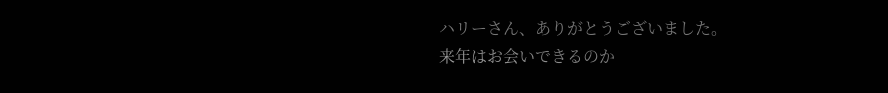ハリーさん、ありがとうございました。
来年はお会いできるのか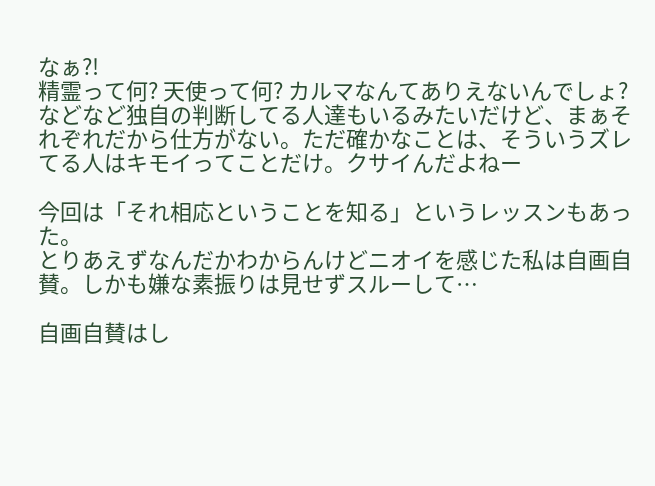なぁ?!
精霊って何? 天使って何? カルマなんてありえないんでしょ?などなど独自の判断してる人達もいるみたいだけど、まぁそれぞれだから仕方がない。ただ確かなことは、そういうズレてる人はキモイってことだけ。クサイんだよねー

今回は「それ相応ということを知る」というレッスンもあった。
とりあえずなんだかわからんけどニオイを感じた私は自画自賛。しかも嫌な素振りは見せずスルーして…

自画自賛はし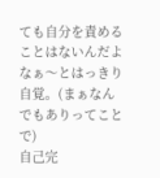ても自分を責めることはないんだよなぁ〜とはっきり自覚。(まぁなんでもありってことで)
自己完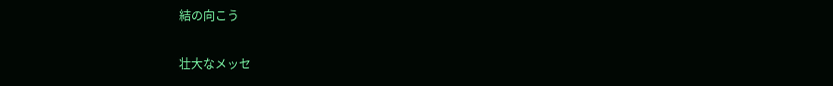結の向こう

壮大なメッセ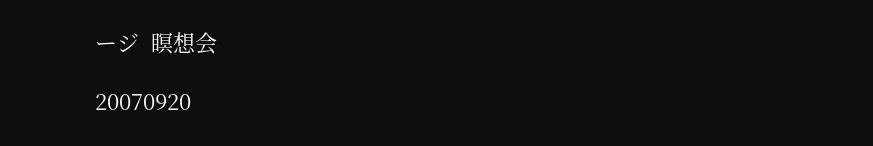ージ  瞑想会

20070920